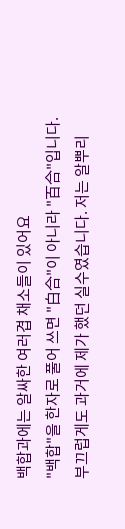백합과에는 알싸한 여러겹 채소들이 있어요
"백합"을 한자로 풀어 쓰면 "白合"이 아니라 "百合"입니다.
부끄럽게도 과거에 제가 했던 실수였습니다. 저는 알뿌리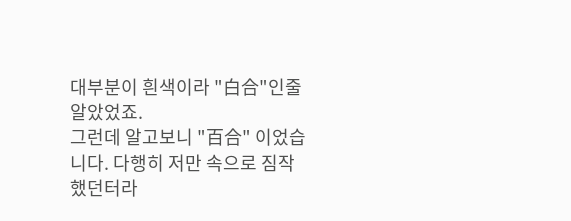대부분이 흰색이라 "白合"인줄 알았었죠.
그런데 알고보니 "百合" 이었습니다. 다행히 저만 속으로 짐작했던터라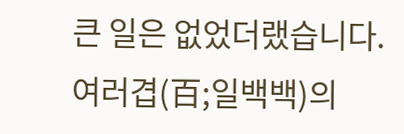큰 일은 없었더랬습니다.
여러겹(百;일백백)의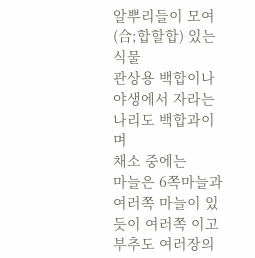알뿌리들이 모여(合;합할합) 있는 식물
관상용 백합이나 야생에서 자라는 나리도 백합과이며
채소 중에는
마늘은 6쪽마늘과 여러쪽 마늘이 있듯이 여러쪽 이고
부추도 여러장의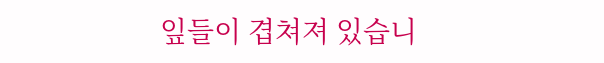잎들이 겹쳐져 있습니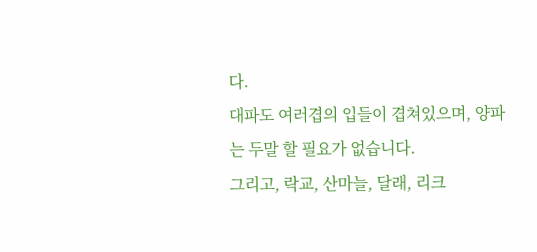다.
대파도 여러겹의 입들이 겹쳐있으며, 양파는 두말 할 필요가 없습니다.
그리고, 락교, 산마늘, 달래, 리크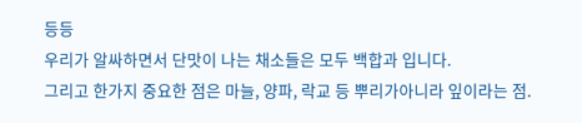등등
우리가 알싸하면서 단맛이 나는 채소들은 모두 백합과 입니다.
그리고 한가지 중요한 점은 마늘, 양파, 락교 등 뿌리가아니라 잎이라는 점.